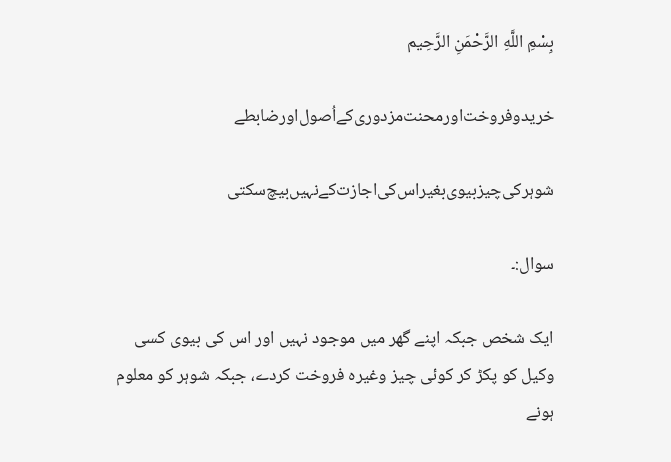بِسْمِ اللَّهِ الرَّحْمَنِ الرَّحِيم

خرید‌و‌فروخت‌اور‌محنت‌مزدوری‌کے‌اُصول‌اور‌ضابطے

شوہر‌کی‌چیز‌بیوی‌بغیر‌اس‌کی‌اجازت‌کے‌نہیں‌بیچ‌سکتی

سوال:۔

ایک شخص جبکہ اپنے گھر میں موجود نہیں اور اس کی بیوی کسی وکیل کو پکڑ کر کوئی چیز وغیرہ فروخت کردے، جبکہ شوہر کو معلوم ہونے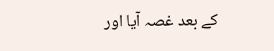کے بعد غصہ آیا اور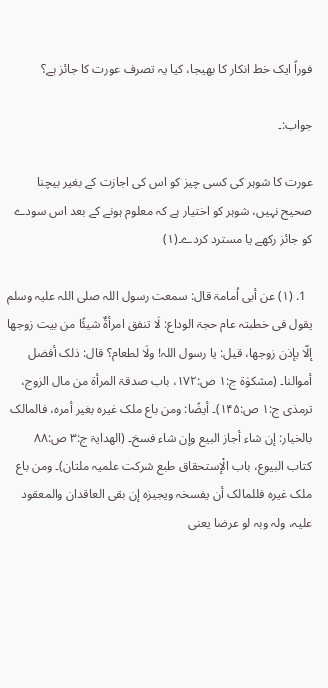فوراً ایک خط انکار کا بھیجا، کیا یہ تصرف عورت کا جائز ہے؟

جواب:۔

عورت کا شوہر کی کسی چیز کو اس کی اجازت کے بغیر بیچنا صحیح نہیں، شوہر کو اختیار ہے کہ معلوم ہونے کے بعد اس سودے کو جائز رکھے یا مسترد کردے۔(۱)

  1. (۱) عن أبی اُمامۃ قال: سمعت رسول اللہ صلی اللہ علیہ وسلم یقول فی خطبتہ عام حجۃ الوداع: لَا تنفق امرأۃٌ شیئًا من بیت زوجھا إلّا بإذن زوجھا، قیل: یا رسول اللہ! ولَا لطعام؟ قال: ذلک أفضل أموالنا۔ (مشکوٰۃ ج:۱ ص:۱۷۲، باب صدقۃ المرأۃ من مال الزوج، ترمذی ج:۱ ص:۱۴۵)۔ أیضًا: ومن باع ملک غیرہ بغیر أمرہ، فالمالک بالخیار: إن شاء أجاز البیع وإن شاء فسخ۔ (الھدایۃ ج:۳ ص:۸۸ کتاب البیوع، باب الْإستحقاق طبع شرکت علمیہ ملتان)۔ ومن باع ملک غیرہ فللمالک أن یفسخہ ویجیزہ إن بقی العاقدان والمعقود علیہ، ولہ وبہ لو عرضا یعنی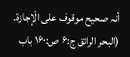أنہ صحیح موقوف علی الْإجازۃ۔ (البحر الرائق ج:۶ ص:۱۶۰ باب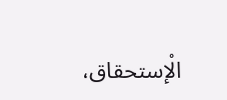الْإستحقاق،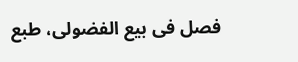فصل فی بیع الفضولی، طبع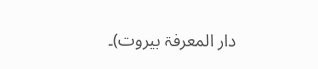دار المعرفۃ بیروت)۔